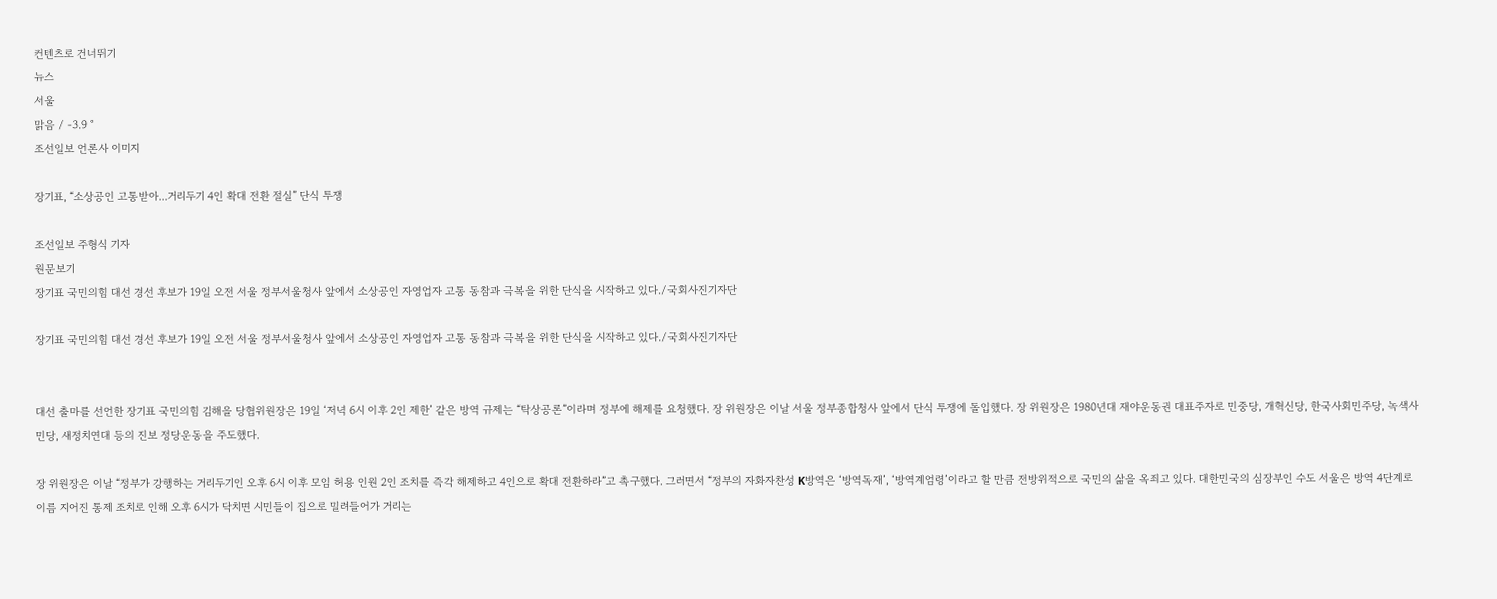컨텐츠로 건너뛰기
뉴스
서울
맑음 / -3.9 °
조선일보 언론사 이미지

장기표, “소상공인 고통받아...거리두기 4인 확대 전환 절실” 단식 투쟁

조선일보 주형식 기자
원문보기
장기표 국민의힘 대선 경선 후보가 19일 오전 서울 정부서울청사 앞에서 소상공인 자영업자 고통 동참과 극복을 위한 단식을 시작하고 있다./국회사진기자단

장기표 국민의힘 대선 경선 후보가 19일 오전 서울 정부서울청사 앞에서 소상공인 자영업자 고통 동참과 극복을 위한 단식을 시작하고 있다./국회사진기자단


대선 출마를 선언한 장기표 국민의힘 김해을 당협위원장은 19일 ‘저녁 6시 이후 2인 제한’ 같은 방역 규제는 “탁상공론”이라며 정부에 해제를 요청했다. 장 위원장은 이날 서울 정부종합청사 앞에서 단식 투쟁에 돌입했다. 장 위원장은 1980년대 재야운동권 대표주자로 민중당, 개혁신당, 한국사회민주당, 녹색사민당, 새정치연대 등의 진보 정당운동을 주도했다.

장 위원장은 이날 “정부가 강행하는 거리두기인 오후 6시 이후 모임 허용 인원 2인 조치를 즉각 해제하고 4인으로 확대 전환하라”고 촉구했다. 그러면서 “정부의 자화자찬성 K방역은 ‘방역독재’, ‘방역계엄령’이라고 할 만큼 전방위적으로 국민의 삶을 옥죄고 있다. 대한민국의 심장부인 수도 서울은 방역 4단계로 이름 지어진 통제 조치로 인해 오후 6시가 닥치면 시민들이 집으로 밀려들어가 거리는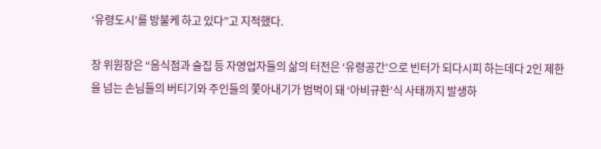‘유령도시’를 방불케 하고 있다”고 지적했다.

장 위원장은 “음식점과 술집 등 자영업자들의 삶의 터전은 ‘유령공간’으로 빈터가 되다시피 하는데다 2인 제한을 넘는 손님들의 버티기와 주인들의 쫓아내기가 범벅이 돼 ‘아비규환’식 사태까지 발생하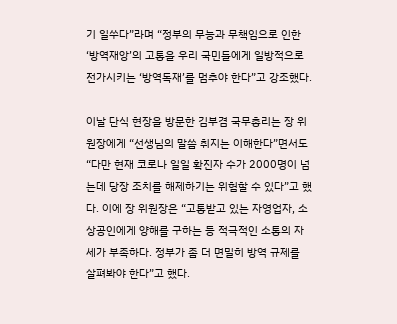기 일쑤다”라며 “정부의 무능과 무책임으로 인한 ‘방역재앙’의 고통을 우리 국민들에게 일방적으로 전가시키는 ‘방역독재’를 멈추야 한다”고 강조했다.

이날 단식 현장을 방문한 김부겸 국무총리는 장 위원장에게 “선생님의 말씀 취지는 이해한다”면서도 “다만 현재 코로나 일일 확진자 수가 2000명이 넘는데 당장 조치를 해제하기는 위험할 수 있다”고 했다. 이에 장 위원장은 “고통받고 있는 자영업자, 소상공인에게 양해를 구하는 등 적극적인 소통의 자세가 부족하다. 정부가 좀 더 면밀히 방역 규제를 살펴봐야 한다”고 했다.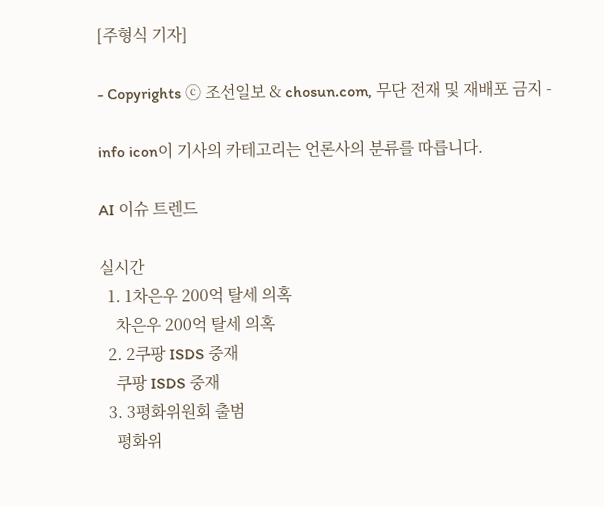[주형식 기자]

- Copyrights ⓒ 조선일보 & chosun.com, 무단 전재 및 재배포 금지 -

info icon이 기사의 카테고리는 언론사의 분류를 따릅니다.

AI 이슈 트렌드

실시간
  1. 1차은우 200억 탈세 의혹
    차은우 200억 탈세 의혹
  2. 2쿠팡 ISDS 중재
    쿠팡 ISDS 중재
  3. 3평화위원회 출범
    평화위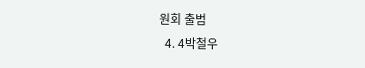원회 출범
  4. 4박철우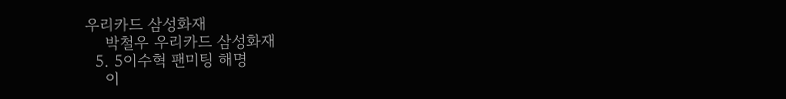우리카드 삼성화재
    박철우 우리카드 삼성화재
  5. 5이수혁 팬미팅 해명
    이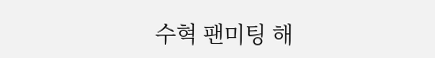수혁 팬미팅 해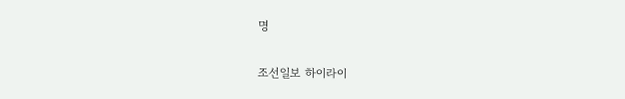명

조선일보 하이라이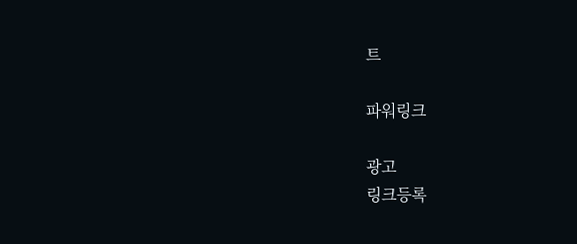트

파워링크

광고
링크등록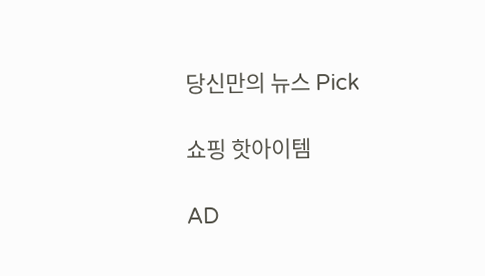당신만의 뉴스 Pick

쇼핑 핫아이템

AD